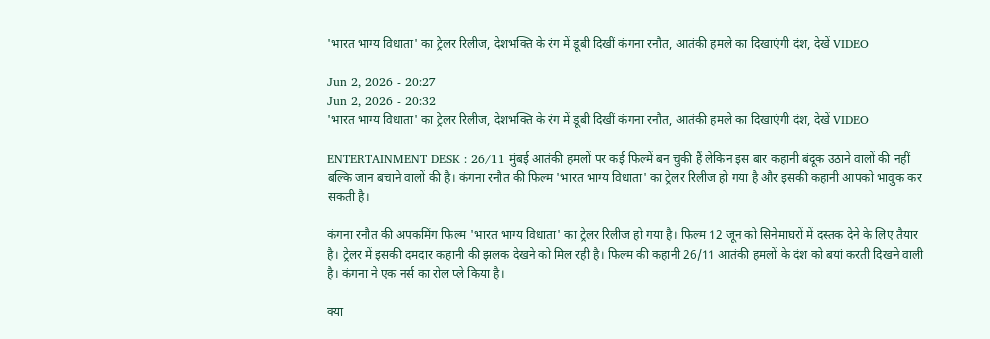'भारत भाग्य विधाता' का ट्रेलर रिलीज, देशभक्ति के रंग में डूबी दिखीं कंगना रनौत, आतंकी हमले का दिखाएंगी दंश, देखें VIDEO

Jun 2, 2026 - 20:27
Jun 2, 2026 - 20:32
'भारत भाग्य विधाता' का ट्रेलर रिलीज, देशभक्ति के रंग में डूबी दिखीं कंगना रनौत, आतंकी हमले का दिखाएंगी दंश, देखें VIDEO

ENTERTAINMENT DESK : 26/11 मुंबई आतंकी हमलों पर कई फिल्में बन चुकी हैं लेकिन इस बार कहानी बंदूक उठाने वालों की नहीं बल्कि जान बचाने वालों की है। कंगना रनौत की फिल्म 'भारत भाग्य विधाता' का ट्रेलर रिलीज हो गया है और इसकी कहानी आपको भावुक कर सकती है।

कंगना रनौत की अपकमिंग फिल्म 'भारत भाग्य विधाता' का ट्रेलर रिलीज हो गया है। फिल्म 12 जून को सिनेमाघरों में दस्तक देने के लिए तैयार है। ट्रेलर में इसकी दमदार कहानी की झलक देखने को मिल रही है। फिल्म की कहानी 26/11 आतंकी हमलों के दंश को बयां करती दिखने वाली है। कंगना ने एक नर्स का रोल प्ले किया है।

क्या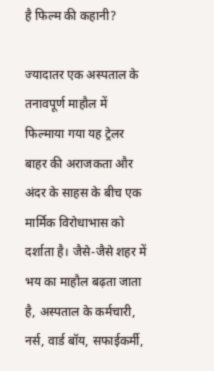है फिल्म की कहानी?

ज्यादातर एक अस्पताल के तनावपूर्ण माहौल में फिल्माया गया यह ट्रेलर बाहर की अराजकता और अंदर के साहस के बीच एक मार्मिक विरोधाभास को दर्शाता है। जैसे-जैसे शहर में भय का माहौल बढ़ता जाता है, अस्पताल के कर्मचारी, नर्स, वार्ड बॉय, सफाईकर्मी,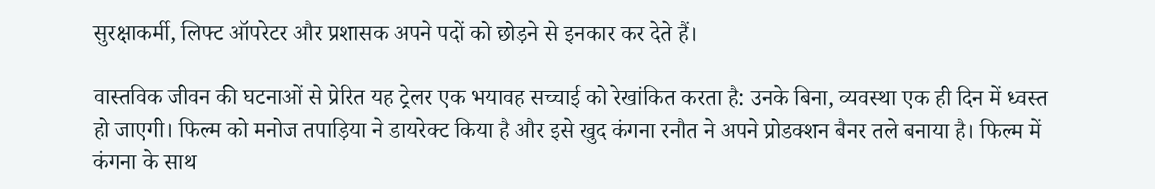सुरक्षाकर्मी, लिफ्ट ऑपरेटर और प्रशासक अपने पदों को छोड़ने से इनकार कर देते हैं।

वास्तविक जीवन की घटनाओं से प्रेरित यह ट्रेलर एक भयावह सच्चाई को रेखांकित करता है: उनके बिना, व्यवस्था एक ही दिन में ध्वस्त हो जाएगी। फिल्म को मनोज तपाड़िया ने डायरेक्ट किया है और इसे खुद कंगना रनौत ने अपने प्रोडक्शन बैनर तले बनाया है। फिल्म में कंगना के साथ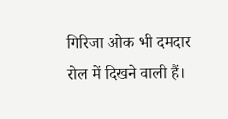गिरिजा ओक भी दमदार रोल में दिखने वाली हैं।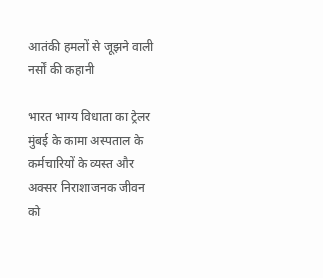आतंकी हमलों से जूझने वाली नर्सों की कहानी

भारत भाग्य विधाता का ट्रेलर मुंबई के कामा अस्पताल के कर्मचारियों के व्यस्त और अक्सर निराशाजनक जीवन को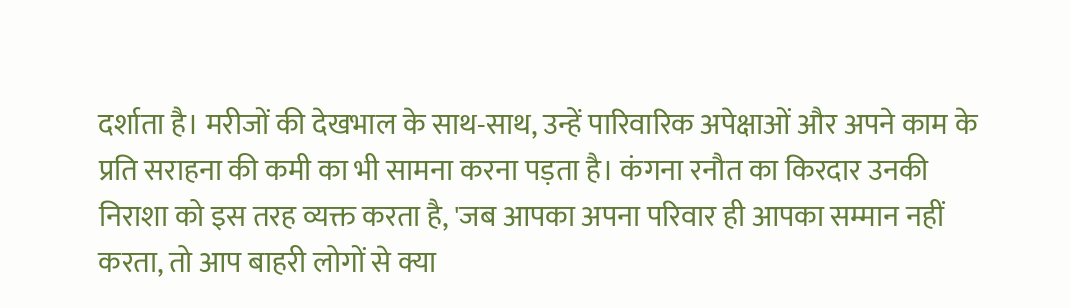दर्शाता है। मरीजों की देखभाल के साथ-साथ, उन्हें पारिवारिक अपेक्षाओं और अपने काम के प्रति सराहना की कमी का भी सामना करना पड़ता है। कंगना रनौत का किरदार उनकी निराशा को इस तरह व्यक्त करता है, 'जब आपका अपना परिवार ही आपका सम्मान नहीं करता, तो आप बाहरी लोगों से क्या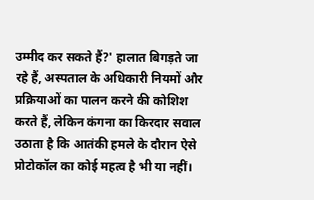उम्मीद कर सकते हैं?' हालात बिगड़ते जा रहे हैं, अस्पताल के अधिकारी नियमों और प्रक्रियाओं का पालन करने की कोशिश करते हैं, लेकिन कंगना का किरदार सवाल उठाता है कि आतंकी हमले के दौरान ऐसे प्रोटोकॉल का कोई महत्व है भी या नहीं।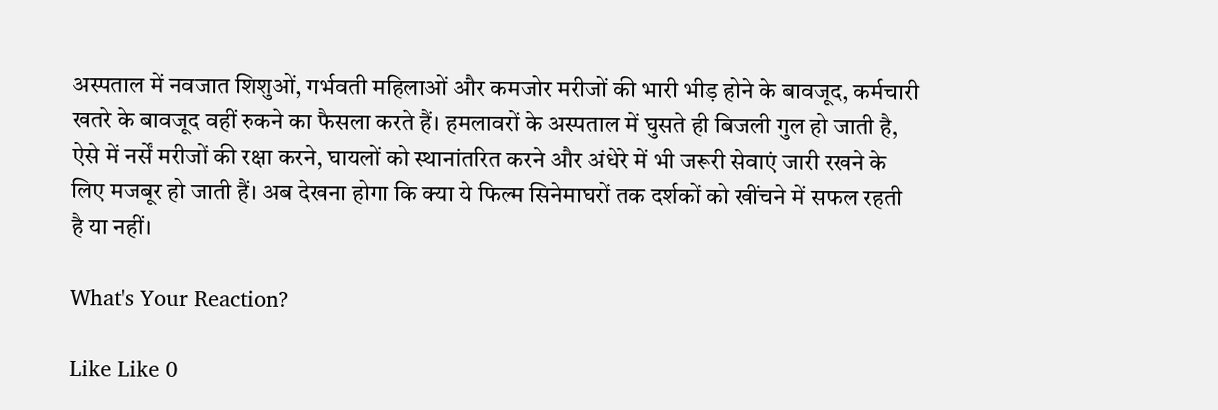अस्पताल में नवजात शिशुओं, गर्भवती महिलाओं और कमजोर मरीजों की भारी भीड़ होने के बावजूद, कर्मचारी खतरे के बावजूद वहीं रुकने का फैसला करते हैं। हमलावरों के अस्पताल में घुसते ही बिजली गुल हो जाती है, ऐसे में नर्सें मरीजों की रक्षा करने, घायलों को स्थानांतरित करने और अंधेरे में भी जरूरी सेवाएं जारी रखने के लिए मजबूर हो जाती हैं। अब देखना होगा कि क्या ये फिल्म सिनेमाघरों तक दर्शकों को खींचने में सफल रहती है या नहीं।

What's Your Reaction?

Like Like 0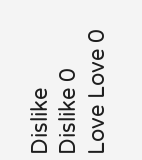Dislike Dislike 0
Love Love 0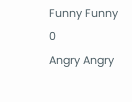Funny Funny 0
Angry Angry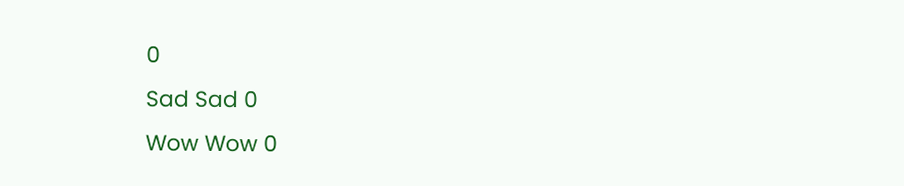0
Sad Sad 0
Wow Wow 0